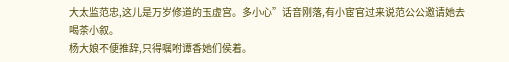大太监范忠,这儿是万岁修道的玉虚宫。多小心”话音刚落,有小宦官过来说范公公邀请她去喝茶小叙。
杨大娘不便推辞,只得嘱咐谭香她们侯着。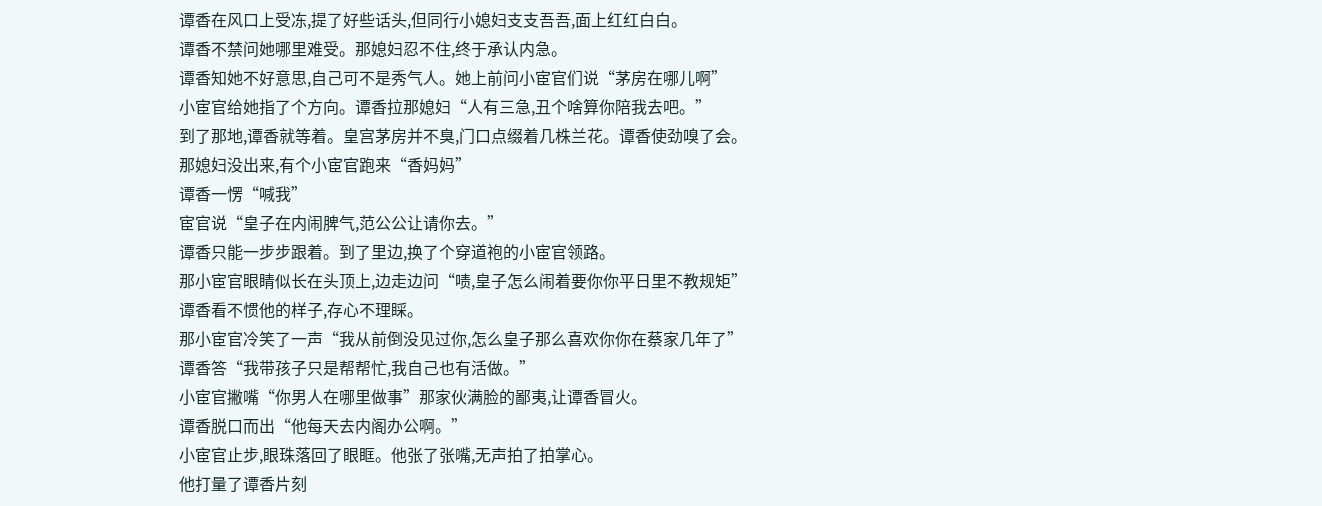谭香在风口上受冻,提了好些话头,但同行小媳妇支支吾吾,面上红红白白。
谭香不禁问她哪里难受。那媳妇忍不住,终于承认内急。
谭香知她不好意思,自己可不是秀气人。她上前问小宦官们说“茅房在哪儿啊”
小宦官给她指了个方向。谭香拉那媳妇“人有三急,丑个啥算你陪我去吧。”
到了那地,谭香就等着。皇宫茅房并不臭,门口点缀着几株兰花。谭香使劲嗅了会。
那媳妇没出来,有个小宦官跑来“香妈妈”
谭香一愣“喊我”
宦官说“皇子在内闹脾气,范公公让请你去。”
谭香只能一步步跟着。到了里边,换了个穿道袍的小宦官领路。
那小宦官眼睛似长在头顶上,边走边问“啧,皇子怎么闹着要你你平日里不教规矩”
谭香看不惯他的样子,存心不理睬。
那小宦官冷笑了一声“我从前倒没见过你,怎么皇子那么喜欢你你在蔡家几年了”
谭香答“我带孩子只是帮帮忙,我自己也有活做。”
小宦官撇嘴“你男人在哪里做事”那家伙满脸的鄙夷,让谭香冒火。
谭香脱口而出“他每天去内阁办公啊。”
小宦官止步,眼珠落回了眼眶。他张了张嘴,无声拍了拍掌心。
他打量了谭香片刻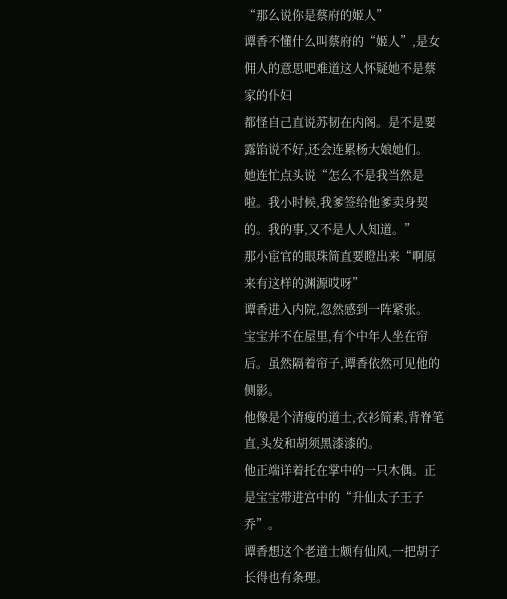“那么说你是蔡府的姬人”
谭香不懂什么叫蔡府的“姬人”,是女佣人的意思吧难道这人怀疑她不是蔡家的仆妇
都怪自己直说苏韧在内阁。是不是要露馅说不好,还会连累杨大娘她们。
她连忙点头说“怎么不是我当然是啦。我小时候,我爹签给他爹卖身契的。我的事,又不是人人知道。”
那小宦官的眼珠简直要瞪出来“啊原来有这样的渊源哎呀”
谭香进入内院,忽然感到一阵紧张。
宝宝并不在屋里,有个中年人坐在帘后。虽然隔着帘子,谭香依然可见他的侧影。
他像是个清瘦的道士,衣衫简素,背脊笔直,头发和胡须黑漆漆的。
他正端详着托在掌中的一只木偶。正是宝宝带进宫中的“升仙太子王子乔”。
谭香想这个老道士颇有仙风,一把胡子长得也有条理。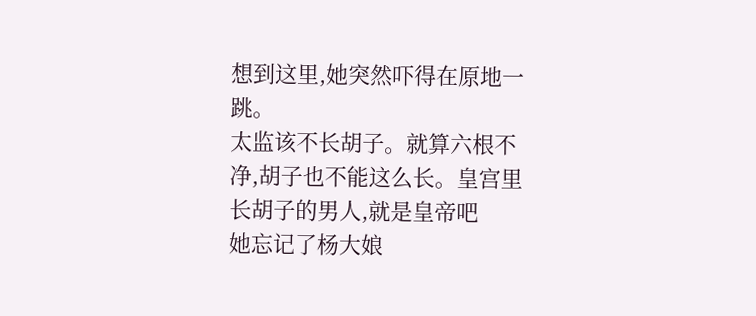想到这里,她突然吓得在原地一跳。
太监该不长胡子。就算六根不净,胡子也不能这么长。皇宫里长胡子的男人,就是皇帝吧
她忘记了杨大娘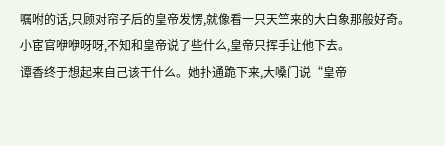嘱咐的话,只顾对帘子后的皇帝发愣,就像看一只天竺来的大白象那般好奇。
小宦官咿咿呀呀,不知和皇帝说了些什么,皇帝只挥手让他下去。
谭香终于想起来自己该干什么。她扑通跪下来,大嗓门说“皇帝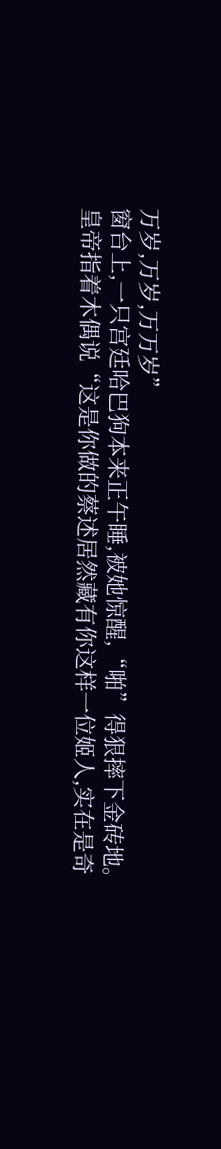万岁,万岁,万万岁”
窗台上,一只宫廷哈巴狗本来正午睡,被她惊醒,“啪”得狠摔下金砖地。
皇帝指着木偶说“这是你做的蔡述居然藏有你这样一位姬人,实在是奇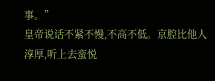事。”
皇帝说话不紧不慢,不高不低。京腔比他人淳厚,听上去蛮悦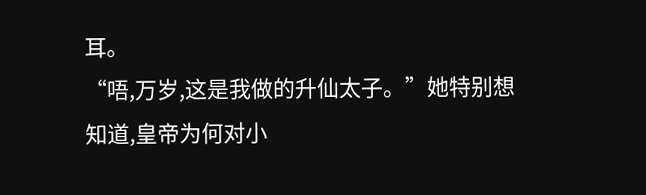耳。
“唔,万岁,这是我做的升仙太子。”她特别想知道,皇帝为何对小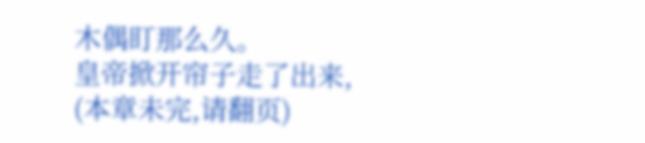木偶盯那么久。
皇帝掀开帘子走了出来,
(本章未完,请翻页)